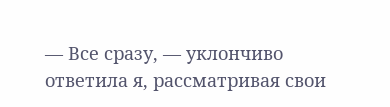— Все сразу, — уклончиво ответила я, рассматривая свои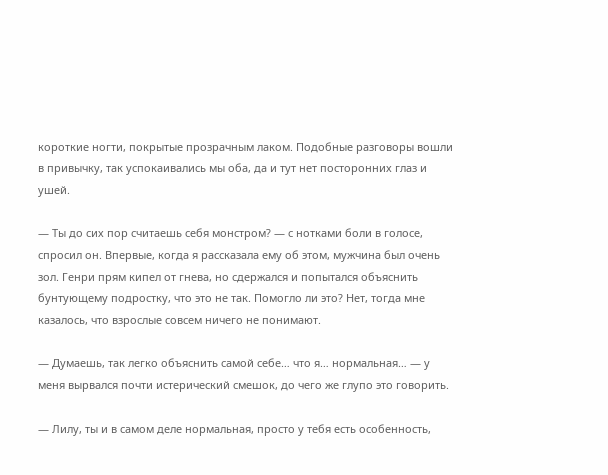короткие ногти, покрытые прозрачным лаком. Подобные разговоры вошли в привычку, так успокаивались мы оба, да и тут нет посторонних глаз и ушей.

— Ты до сих пор считаешь себя монстром? — с нотками боли в голосе, спросил он. Впервые, когда я рассказала ему об этом, мужчина был очень зол. Генри прям кипел от гнева, но сдержался и попытался объяснить бунтующему подростку, что это не так. Помогло ли это? Нет, тогда мне казалось, что взрослые совсем ничего не понимают.

— Думаешь, так легко объяснить самой себе… что я… нормальная… — у меня вырвался почти истерический смешок, до чего же глупо это говорить.

— Лилу, ты и в самом деле нормальная, просто у тебя есть особенность,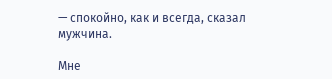— спокойно, как и всегда, сказал мужчина.

Мне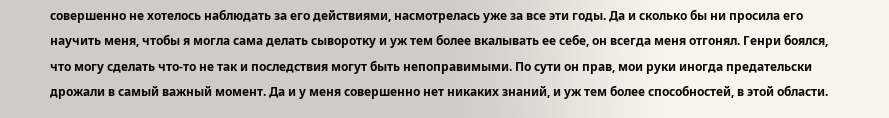совершенно не хотелось наблюдать за его действиями, насмотрелась уже за все эти годы. Да и сколько бы ни просила его научить меня, чтобы я могла сама делать сыворотку и уж тем более вкалывать ее себе, он всегда меня отгонял. Генри боялся, что могу сделать что-то не так и последствия могут быть непоправимыми. По сути он прав, мои руки иногда предательски дрожали в самый важный момент. Да и у меня совершенно нет никаких знаний, и уж тем более способностей, в этой области.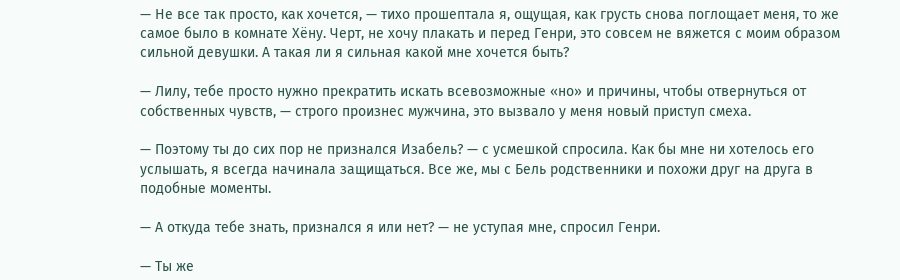— Не все так просто, как хочется, — тихо прошептала я, ощущая, как грусть снова поглощает меня, то же самое было в комнате Хёну. Черт, не хочу плакать и перед Генри, это совсем не вяжется с моим образом сильной девушки. А такая ли я сильная какой мне хочется быть?

— Лилу, тебе просто нужно прекратить искать всевозможные «но» и причины, чтобы отвернуться от собственных чувств, — строго произнес мужчина, это вызвало у меня новый приступ смеха.

— Поэтому ты до сих пор не признался Изабель? — с усмешкой спросила. Как бы мне ни хотелось его услышать, я всегда начинала защищаться. Все же, мы с Бель родственники и похожи друг на друга в подобные моменты.

— А откуда тебе знать, признался я или нет? — не уступая мне, спросил Генри.

— Ты же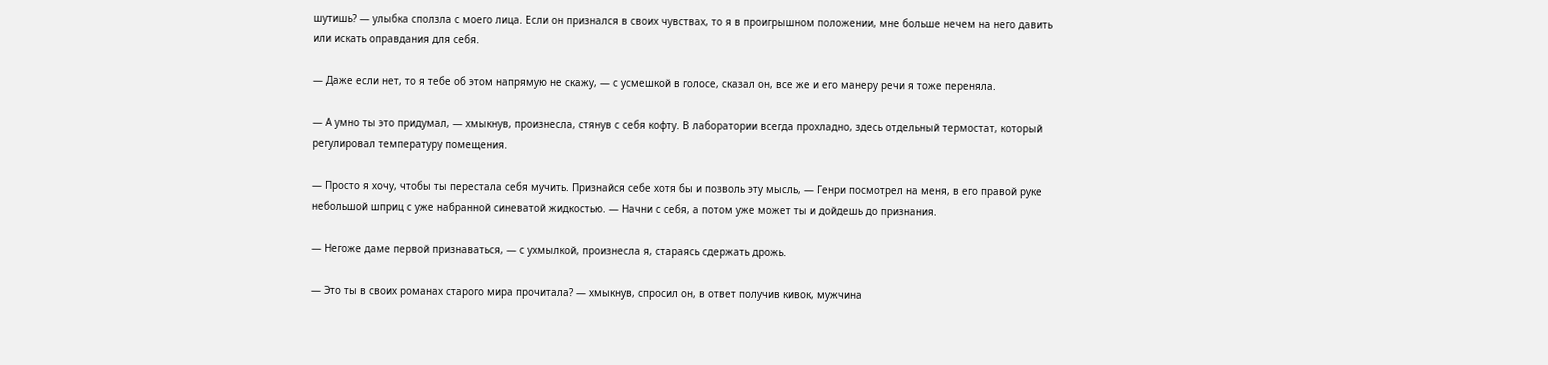шутишь? — улыбка сползла с моего лица. Если он признался в своих чувствах, то я в проигрышном положении, мне больше нечем на него давить или искать оправдания для себя.

— Даже если нет, то я тебе об этом напрямую не скажу, — с усмешкой в голосе, сказал он, все же и его манеру речи я тоже переняла.

— А умно ты это придумал, — хмыкнув, произнесла, стянув с себя кофту. В лаборатории всегда прохладно, здесь отдельный термостат, который регулировал температуру помещения.

— Просто я хочу, чтобы ты перестала себя мучить. Признайся себе хотя бы и позволь эту мысль, — Генри посмотрел на меня, в его правой руке небольшой шприц с уже набранной синеватой жидкостью. — Начни с себя, а потом уже может ты и дойдешь до признания.

— Негоже даме первой признаваться, — с ухмылкой, произнесла я, стараясь сдержать дрожь.

— Это ты в своих романах старого мира прочитала? — хмыкнув, спросил он, в ответ получив кивок, мужчина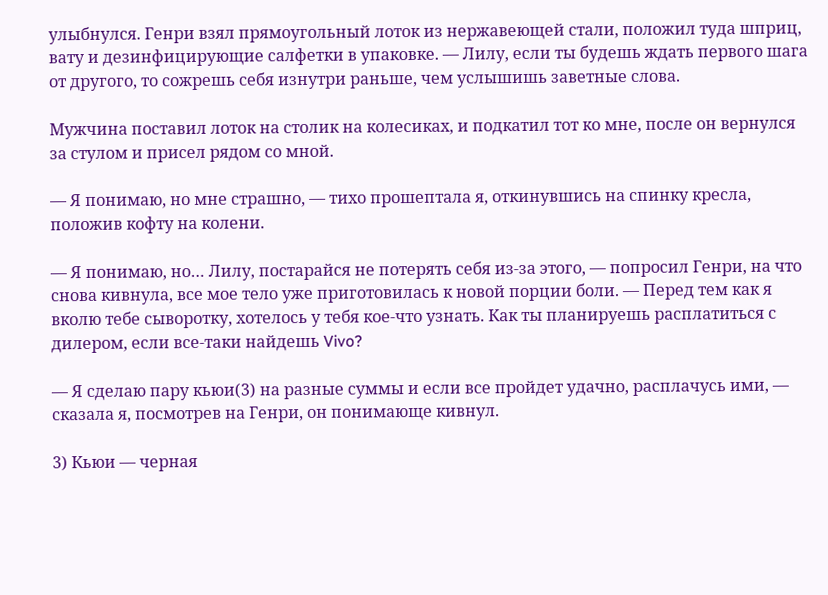улыбнулся. Генри взял прямоугольный лоток из нержавеющей стали, положил туда шприц, вату и дезинфицирующие салфетки в упаковке. — Лилу, если ты будешь ждать первого шага от другого, то сожрешь себя изнутри раньше, чем услышишь заветные слова.

Мужчина поставил лоток на столик на колесиках, и подкатил тот ко мне, после он вернулся за стулом и присел рядом со мной.

— Я понимаю, но мне страшно, — тихо прошептала я, откинувшись на спинку кресла, положив кофту на колени.

— Я понимаю, но… Лилу, постарайся не потерять себя из-за этого, — попросил Генри, на что снова кивнула, все мое тело уже приготовилась к новой порции боли. — Перед тем как я вколю тебе сыворотку, хотелось у тебя кое-что узнать. Как ты планируешь расплатиться с дилером, если все-таки найдешь Vivo?

— Я сделаю пару кьюи(3) на разные суммы и если все пройдет удачно, расплачусь ими, — сказала я, посмотрев на Генри, он понимающе кивнул.

3) Кьюи — черная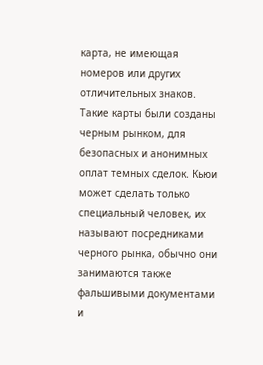карта, не имеющая номеров или других отличительных знаков. Такие карты были созданы черным рынком, для безопасных и анонимных оплат темных сделок. Кьюи может сделать только специальный человек, их называют посредниками черного рынка, обычно они занимаются также фальшивыми документами и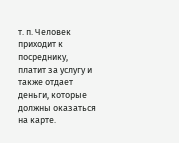т. п. Человек приходит к посреднику, платит за услугу и также отдает деньги, которые должны оказаться на карте.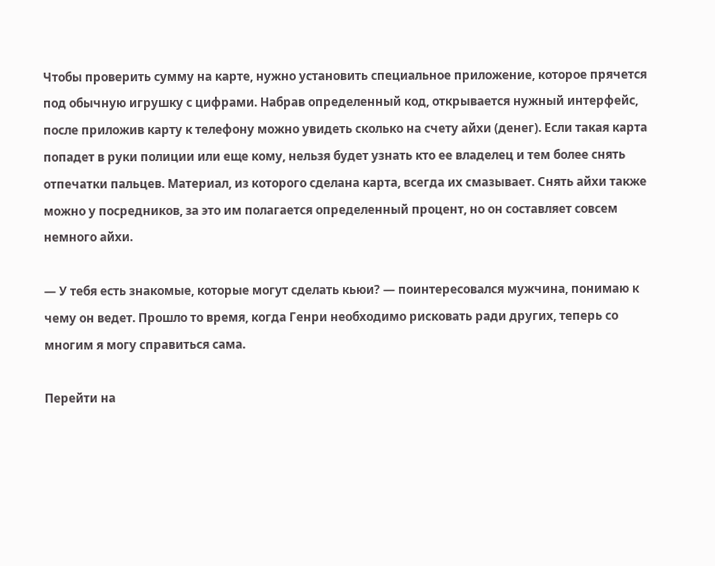Чтобы проверить сумму на карте, нужно установить специальное приложение, которое прячется под обычную игрушку с цифрами. Набрав определенный код, открывается нужный интерфейс, после приложив карту к телефону можно увидеть сколько на счету айхи (денег). Если такая карта попадет в руки полиции или еще кому, нельзя будет узнать кто ее владелец и тем более снять отпечатки пальцев. Материал, из которого сделана карта, всегда их смазывает. Снять айхи также можно у посредников, за это им полагается определенный процент, но он составляет совсем немного айхи.

— У тебя есть знакомые, которые могут сделать кьюи? — поинтересовался мужчина, понимаю к чему он ведет. Прошло то время, когда Генри необходимо рисковать ради других, теперь со многим я могу справиться сама.

Перейти на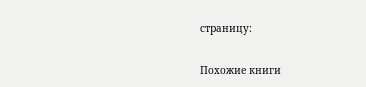страницу:

Похожие книги